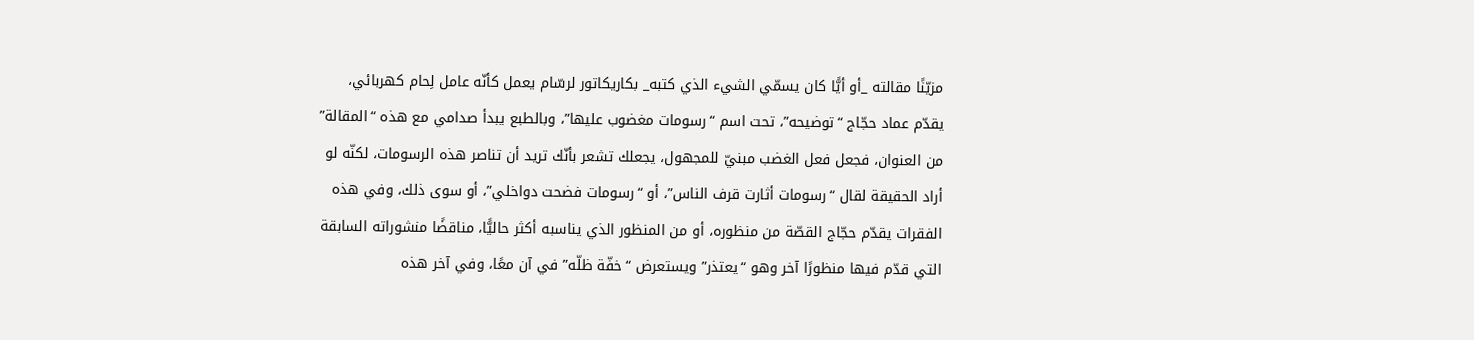مزيّنًا مقالته _أو أيًّا كان يسمّي الشيء الذي كتبه_ بكاريكاتور لرسّام يعمل كأنّه عامل لِحام كهربائي، يقدّم عماد حجّاج “توضيحه”، تحت اسم “رسومات مغضوب عليها”، وبالطبع يبدأ صدامي مع هذه “المقالة” من العنوان، فجعل فعل الغضب مبنيّ للمجهول، يجعلك تشعر بأنّك تريد أن تناصر هذه الرسومات، لكنّه لو أراد الحقيقة لقال “رسومات أثارت قرف الناس”، أو “رسومات فضحت دواخلي”، أو سوى ذلك، وفي هذه الفقرات يقدّم حجّاج القصّة من منظوره، أو من المنظور الذي يناسبه أكثر حاليًّا، مناقضًا منشوراته السابقة التي قدّم فيها منظورًا آخر وهو “يعتذر” ويستعرض “خفّة ظلّه” في آن معًا، وفي آخر هذه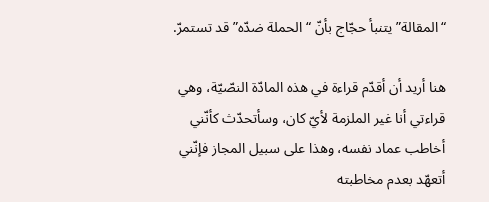“المقالة” يتنبأ حجّاج بأنّ “الحملة ضدّه” قد تستمرّ.

هنا أريد أن أقدّم قراءة في هذه المادّة النصّيّة، وهي قراءتي أنا غير الملزمة لأيّ كان، وسأتحدّث كأنّني أخاطب عماد نفسه، وهذا على سبيل المجاز فإنّني أتعهّد بعدم مخاطبته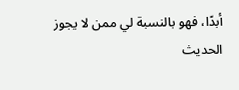أبدًا، فهو بالنسبة لي ممن لا يجوز الحديث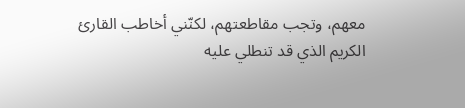معهم، وتجب مقاطعتهم، لكنّني أخاطب القارئ الكريم الذي قد تنطلي عليه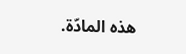هذه المادّة.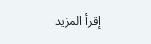إقرأ المزيد